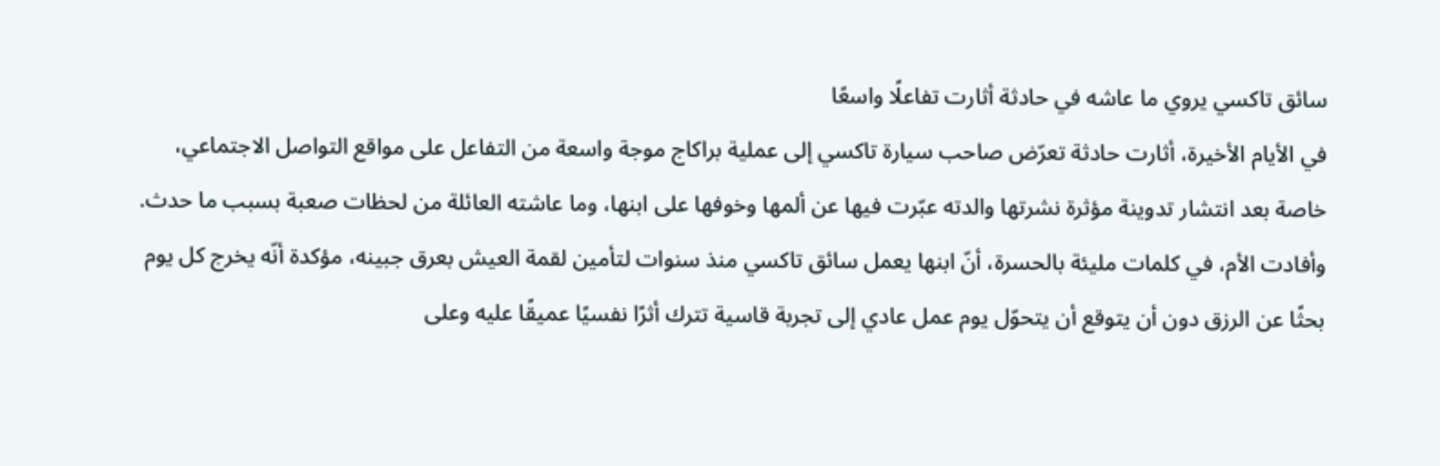سائق تاكسي يروي ما عاشه في حادثة أثارت تفاعلًا واسعًا
في الأيام الأخيرة، أثارت حادثة تعرّض صاحب سيارة تاكسي إلى عملية براكاج موجة واسعة من التفاعل على مواقع التواصل الاجتماعي، خاصة بعد انتشار تدوينة مؤثرة نشرتها والدته عبّرت فيها عن ألمها وخوفها على ابنها، وما عاشته العائلة من لحظات صعبة بسبب ما حدث.
وأفادت الأم، في كلمات مليئة بالحسرة، أنّ ابنها يعمل سائق تاكسي منذ سنوات لتأمين لقمة العيش بعرق جبينه، مؤكدة أنّه يخرج كل يوم بحثًا عن الرزق دون أن يتوقع أن يتحوّل يوم عمل عادي إلى تجربة قاسية تترك أثرًا نفسيًا عميقًا عليه وعلى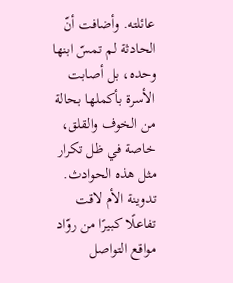عائلته. وأضافت أنّ الحادثة لم تمسّ ابنها وحده، بل أصابت الأسرة بأكملها بحالة من الخوف والقلق، خاصة في ظل تكرار مثل هذه الحوادث.
تدوينة الأم لاقت تفاعلًا كبيرًا من روّاد مواقع التواصل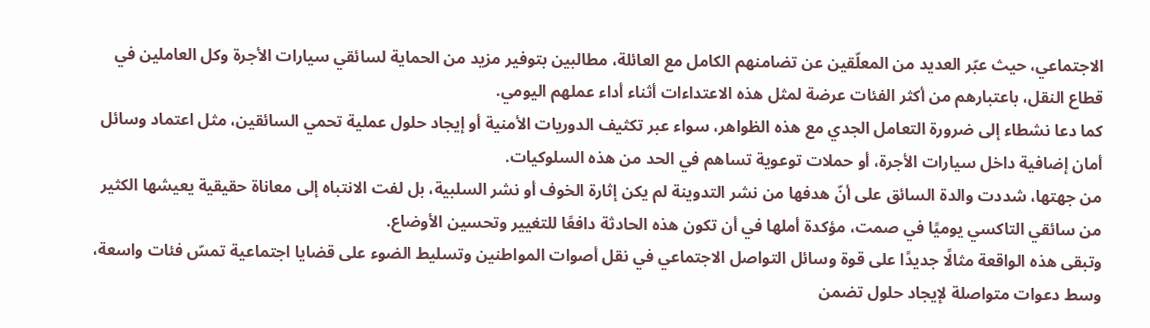الاجتماعي، حيث عبّر العديد من المعلّقين عن تضامنهم الكامل مع العائلة، مطالبين بتوفير مزيد من الحماية لسائقي سيارات الأجرة وكل العاملين في قطاع النقل، باعتبارهم من أكثر الفئات عرضة لمثل هذه الاعتداءات أثناء أداء عملهم اليومي.
كما دعا نشطاء إلى ضرورة التعامل الجدي مع هذه الظواهر، سواء عبر تكثيف الدوريات الأمنية أو إيجاد حلول عملية تحمي السائقين، مثل اعتماد وسائل أمان إضافية داخل سيارات الأجرة، أو حملات توعوية تساهم في الحد من هذه السلوكيات.
من جهتها، شددت والدة السائق على أنّ هدفها من نشر التدوينة لم يكن إثارة الخوف أو نشر السلبية، بل لفت الانتباه إلى معاناة حقيقية يعيشها الكثير من سائقي التاكسي يوميًا في صمت، مؤكدة أملها في أن تكون هذه الحادثة دافعًا للتغيير وتحسين الأوضاع.
وتبقى هذه الواقعة مثالًا جديدًا على قوة وسائل التواصل الاجتماعي في نقل أصوات المواطنين وتسليط الضوء على قضايا اجتماعية تمسّ فئات واسعة، وسط دعوات متواصلة لإيجاد حلول تضمن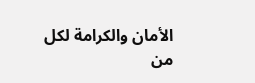الأمان والكرامة لكل من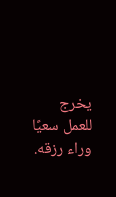يخرج للعمل سعيًا وراء رزقه.